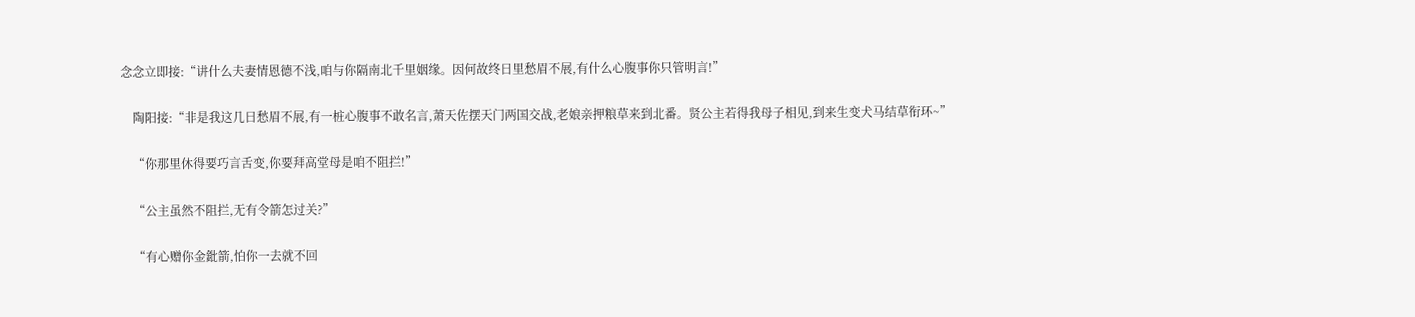念念立即接:“讲什么夫妻情恩德不浅,咱与你隔南北千里姻缘。因何故终日里愁眉不展,有什么心腹事你只管明言!”

    陶阳接:“非是我这几日愁眉不展,有一桩心腹事不敢名言,萧天佐摆天门两国交战,老娘亲押粮草来到北番。贤公主若得我母子相见,到来生变犬马结草衔环~”

    “你那里休得要巧言舌变,你要拜高堂母是咱不阻拦!”

    “公主虽然不阻拦,无有令箭怎过关?”

    “有心赠你金鈚箭,怕你一去就不回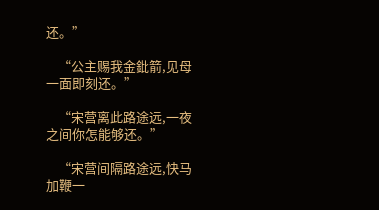还。”

    “公主赐我金鈚箭,见母一面即刻还。”

    “宋营离此路途远,一夜之间你怎能够还。”

    “宋营间隔路途远,快马加鞭一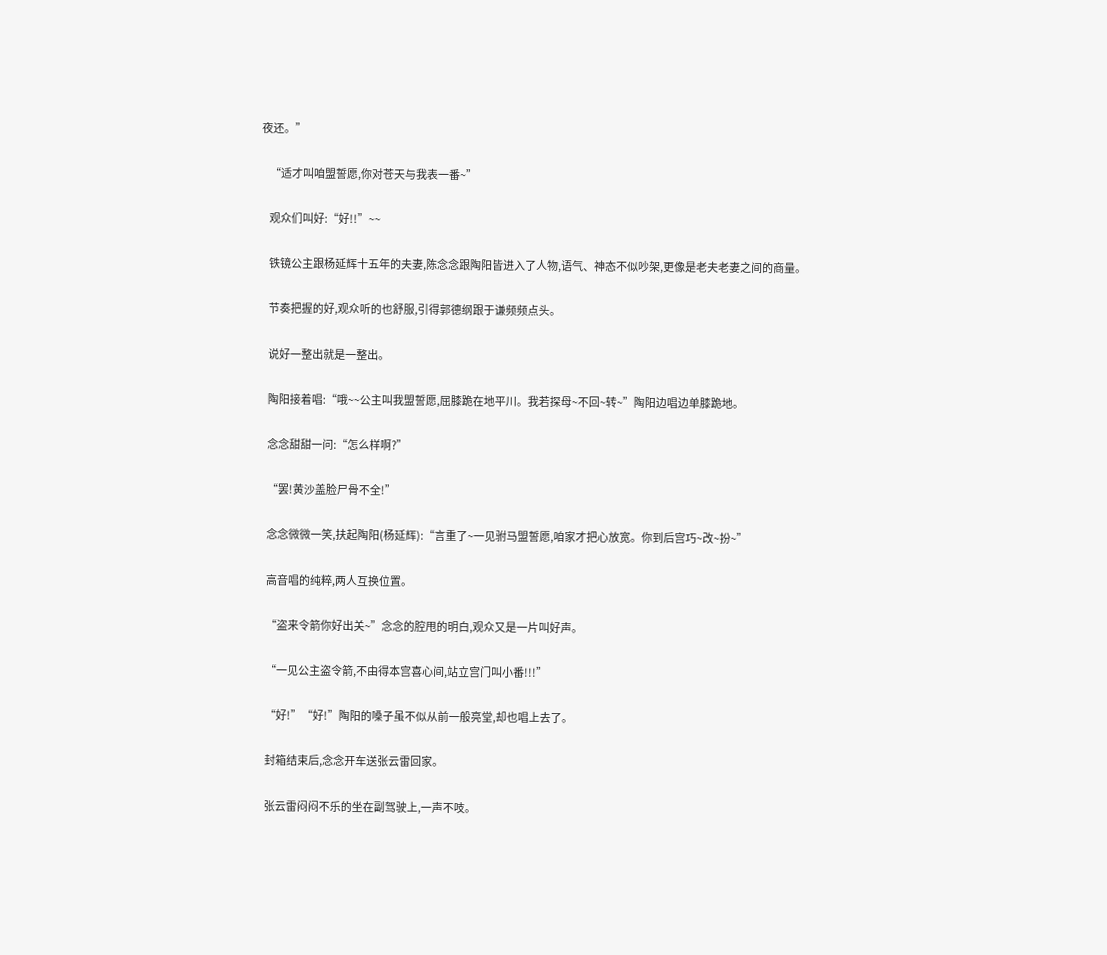夜还。”

    “适才叫咱盟誓愿,你对苍天与我表一番~”

    观众们叫好:“好!!”~~

    铁镜公主跟杨延辉十五年的夫妻,陈念念跟陶阳皆进入了人物,语气、神态不似吵架,更像是老夫老妻之间的商量。

    节奏把握的好,观众听的也舒服,引得郭德纲跟于谦频频点头。

    说好一整出就是一整出。

    陶阳接着唱:“哦~~公主叫我盟誓愿,屈膝跪在地平川。我若探母~不回~转~”陶阳边唱边单膝跪地。

    念念甜甜一问:“怎么样啊?”

    “罢!黄沙盖脸尸骨不全!”

    念念微微一笑,扶起陶阳(杨延辉):“言重了~一见驸马盟誓愿,咱家才把心放宽。你到后宫巧~改~扮~”

    高音唱的纯粹,两人互换位置。

    “盗来令箭你好出关~”念念的腔甩的明白,观众又是一片叫好声。

    “一见公主盗令箭,不由得本宫喜心间,站立宫门叫小番!!!”

    “好!”“好!”陶阳的嗓子虽不似从前一般亮堂,却也唱上去了。

    封箱结束后,念念开车送张云雷回家。

    张云雷闷闷不乐的坐在副驾驶上,一声不吱。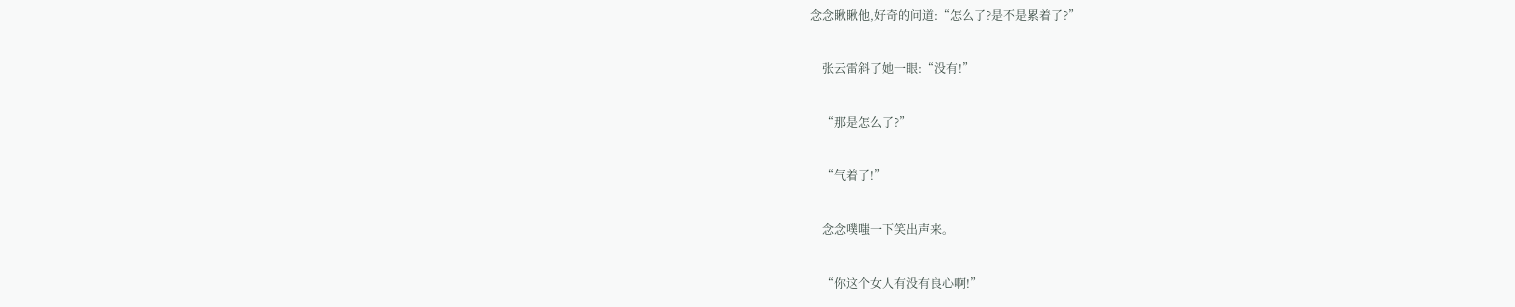念念瞅瞅他,好奇的问道:“怎么了?是不是累着了?”

    张云雷斜了她一眼:“没有!”

    “那是怎么了?”

    “气着了!”

    念念噗嗤一下笑出声来。

    “你这个女人有没有良心啊!”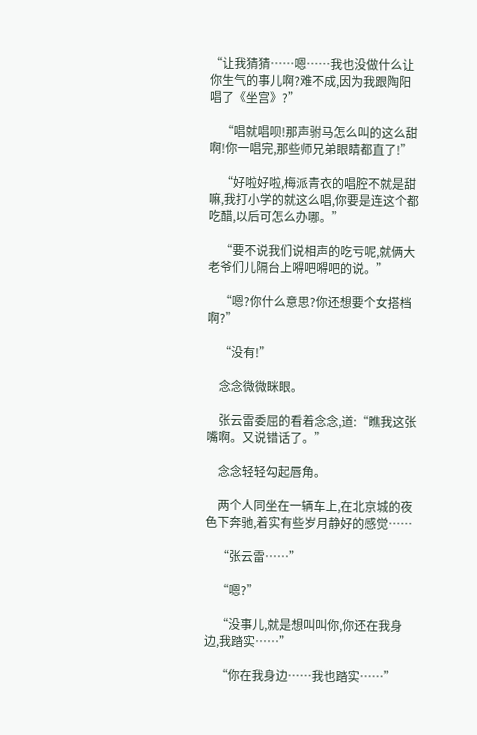“让我猜猜……嗯……我也没做什么让你生气的事儿啊?难不成,因为我跟陶阳唱了《坐宫》?”

    “唱就唱呗!那声驸马怎么叫的这么甜啊!你一唱完,那些师兄弟眼睛都直了!”

    “好啦好啦,梅派青衣的唱腔不就是甜嘛,我打小学的就这么唱,你要是连这个都吃醋,以后可怎么办哪。”

    “要不说我们说相声的吃亏呢,就俩大老爷们儿隔台上嘚吧嘚吧的说。”

    “嗯?你什么意思?你还想要个女搭档啊?”

    “没有!”

    念念微微眯眼。

    张云雷委屈的看着念念,道:“瞧我这张嘴啊。又说错话了。”

    念念轻轻勾起唇角。

    两个人同坐在一辆车上,在北京城的夜色下奔驰,着实有些岁月静好的感觉……

    “张云雷……”

    “嗯?”

    “没事儿,就是想叫叫你,你还在我身边,我踏实……”

    “你在我身边……我也踏实……”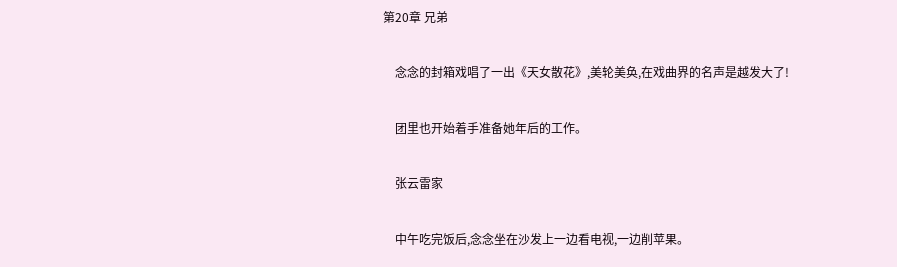第20章 兄弟

    念念的封箱戏唱了一出《天女散花》,美轮美奂,在戏曲界的名声是越发大了!

    团里也开始着手准备她年后的工作。

    张云雷家

    中午吃完饭后,念念坐在沙发上一边看电视,一边削苹果。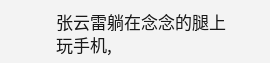张云雷躺在念念的腿上玩手机,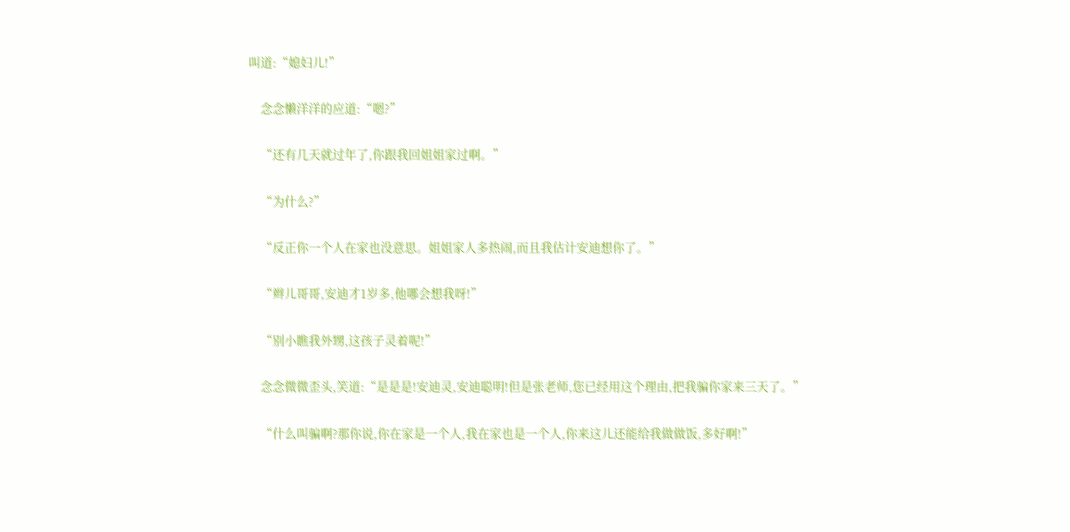叫道:“媳妇儿!”

    念念懒洋洋的应道:“嗯?”

    “还有几天就过年了,你跟我回姐姐家过啊。”

    “为什么?”

    “反正你一个人在家也没意思。姐姐家人多热闹,而且我估计安迪想你了。”

    “辫儿哥哥,安迪才1岁多,他哪会想我呀!”

    “别小瞧我外甥,这孩子灵着呢!”

    念念微微歪头,笑道:“是是是!安迪灵,安迪聪明!但是张老师,您已经用这个理由,把我骗你家来三天了。”

    “什么叫骗啊?那你说,你在家是一个人,我在家也是一个人,你来这儿还能给我做做饭,多好啊!”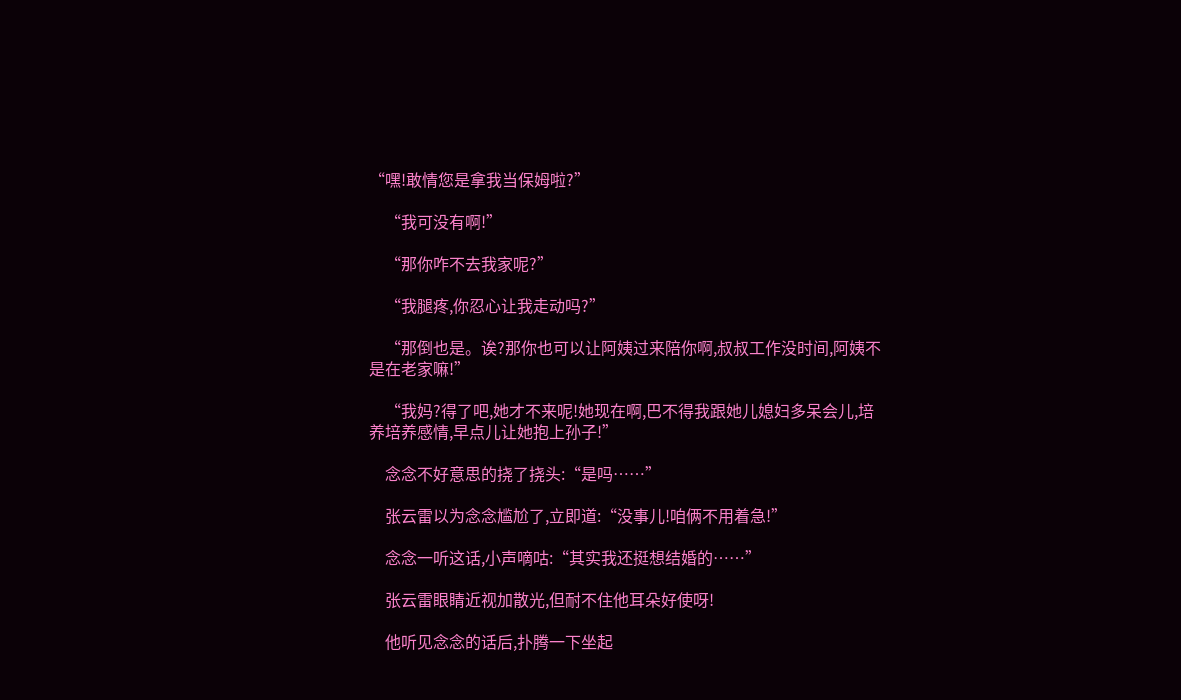“嘿!敢情您是拿我当保姆啦?”

    “我可没有啊!”

    “那你咋不去我家呢?”

    “我腿疼,你忍心让我走动吗?”

    “那倒也是。诶?那你也可以让阿姨过来陪你啊,叔叔工作没时间,阿姨不是在老家嘛!”

    “我妈?得了吧,她才不来呢!她现在啊,巴不得我跟她儿媳妇多呆会儿,培养培养感情,早点儿让她抱上孙子!”

    念念不好意思的挠了挠头:“是吗……”

    张云雷以为念念尴尬了,立即道:“没事儿!咱俩不用着急!”

    念念一听这话,小声嘀咕:“其实我还挺想结婚的……”

    张云雷眼睛近视加散光,但耐不住他耳朵好使呀!

    他听见念念的话后,扑腾一下坐起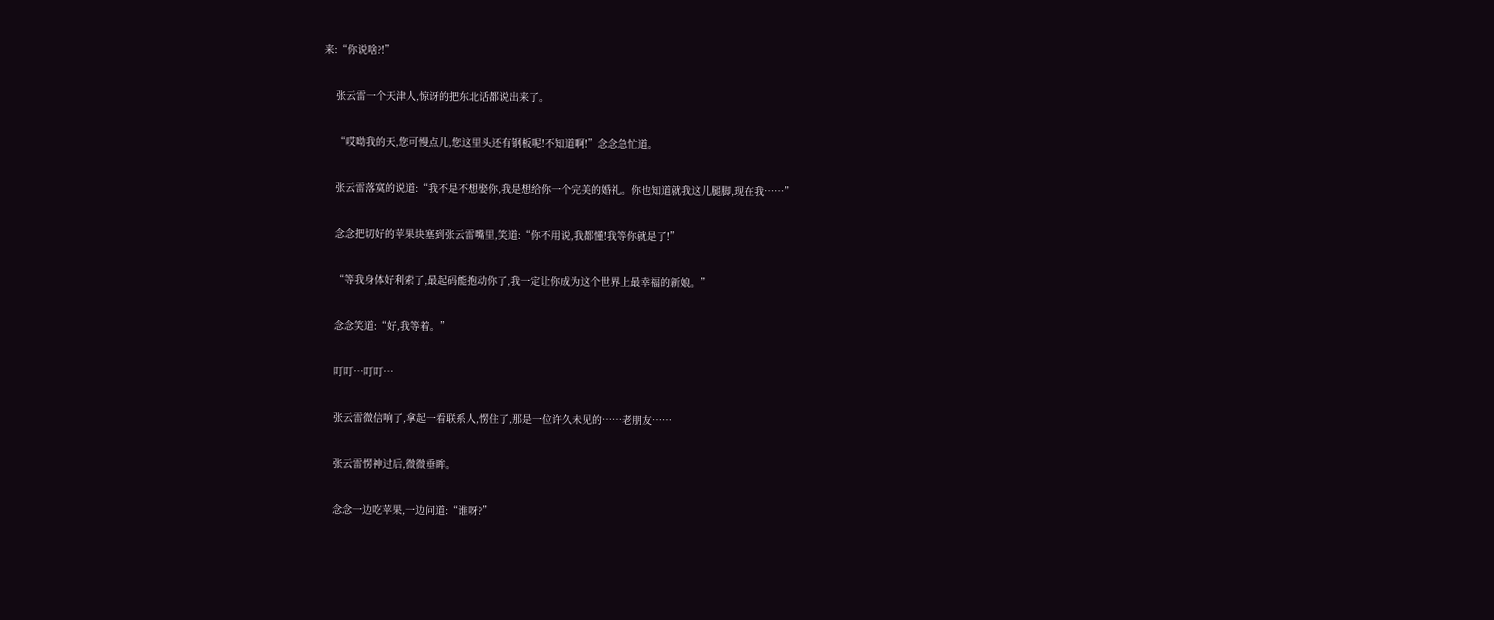来:“你说啥?!”

    张云雷一个天津人,惊讶的把东北话都说出来了。

    “哎呦我的天,您可慢点儿,您这里头还有钢板呢!不知道啊!”念念急忙道。

    张云雷落寞的说道:“我不是不想娶你,我是想给你一个完美的婚礼。你也知道就我这儿腿脚,现在我……”

    念念把切好的苹果块塞到张云雷嘴里,笑道:“你不用说,我都懂!我等你就是了!”

    “等我身体好利索了,最起码能抱动你了,我一定让你成为这个世界上最幸福的新娘。”

    念念笑道:“好,我等着。”

    叮叮…叮叮…

    张云雷微信响了,拿起一看联系人,愣住了,那是一位许久未见的……老朋友……

    张云雷愣神过后,微微垂眸。

    念念一边吃苹果,一边问道:“谁呀?”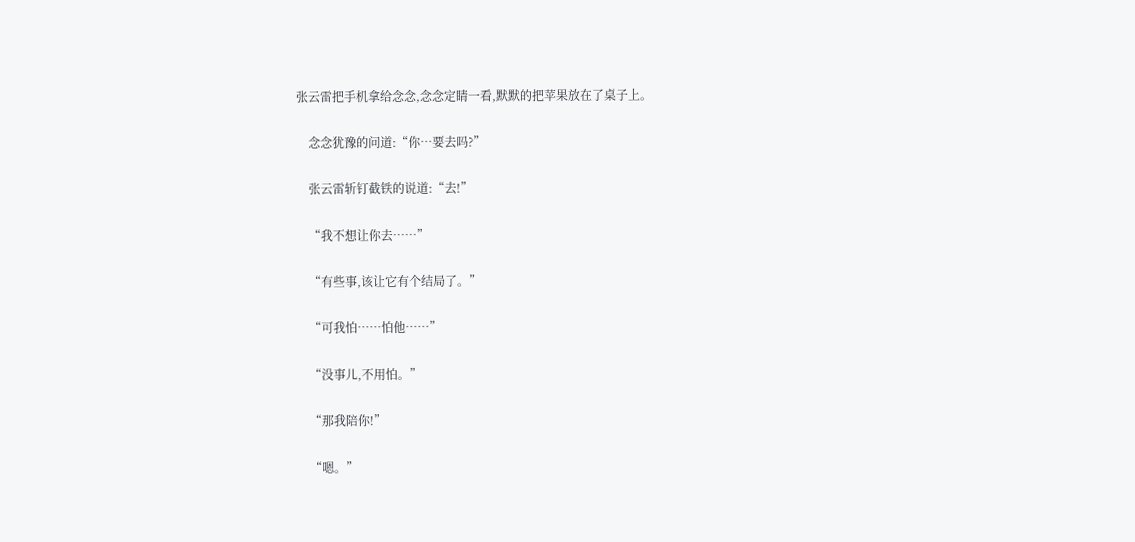张云雷把手机拿给念念,念念定睛一看,默默的把苹果放在了桌子上。

    念念犹豫的问道:“你…要去吗?”

    张云雷斩钉截铁的说道:“去!”

    “我不想让你去……”

    “有些事,该让它有个结局了。”

    “可我怕……怕他……”

    “没事儿,不用怕。”

    “那我陪你!”

    “嗯。”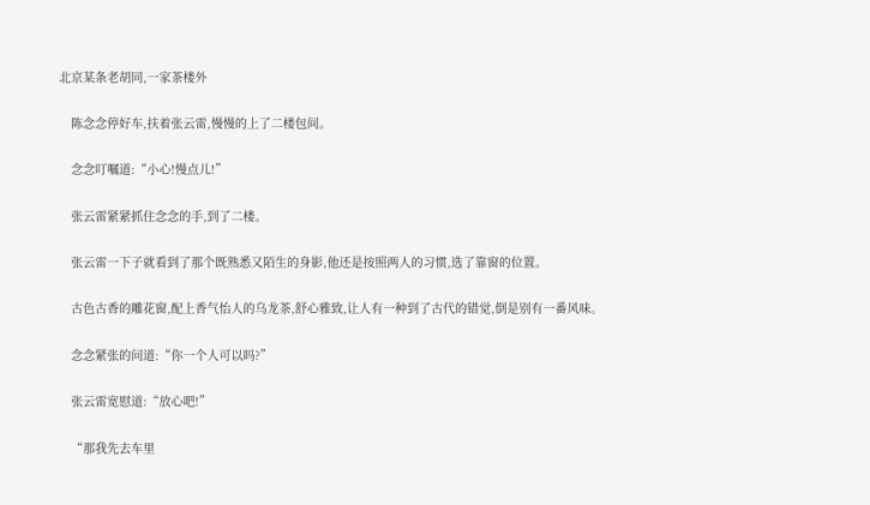北京某条老胡同,一家茶楼外

    陈念念停好车,扶着张云雷,慢慢的上了二楼包间。

    念念叮嘱道:“小心!慢点儿!”

    张云雷紧紧抓住念念的手,到了二楼。

    张云雷一下子就看到了那个既熟悉又陌生的身影,他还是按照两人的习惯,选了靠窗的位置。

    古色古香的雕花窗,配上香气怡人的乌龙茶,舒心雅致,让人有一种到了古代的错觉,倒是别有一番风味。

    念念紧张的问道:“你一个人可以吗?”

    张云雷宽慰道:“放心吧!”

    “那我先去车里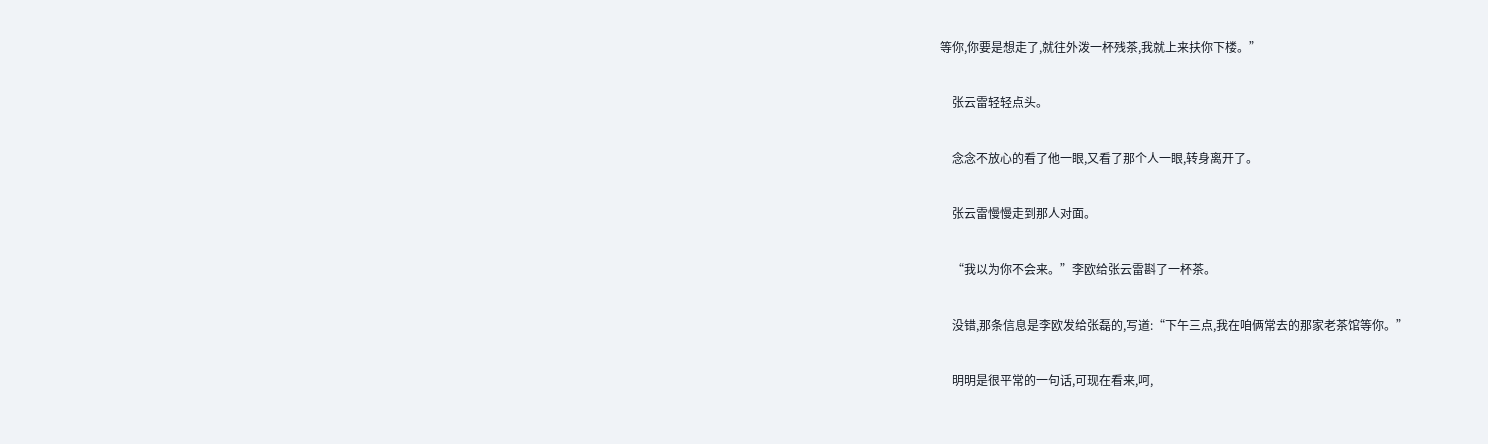等你,你要是想走了,就往外泼一杯残茶,我就上来扶你下楼。”

    张云雷轻轻点头。

    念念不放心的看了他一眼,又看了那个人一眼,转身离开了。

    张云雷慢慢走到那人对面。

    “我以为你不会来。”李欧给张云雷斟了一杯茶。

    没错,那条信息是李欧发给张磊的,写道:“下午三点,我在咱俩常去的那家老茶馆等你。”

    明明是很平常的一句话,可现在看来,呵,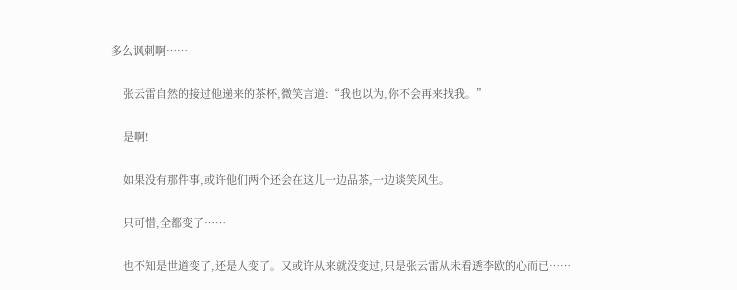多么讽刺啊……

    张云雷自然的接过他递来的茶杯,微笑言道:“我也以为,你不会再来找我。”

    是啊!

    如果没有那件事,或许他们两个还会在这儿一边品茶,一边谈笑风生。

    只可惜,全都变了……

    也不知是世道变了,还是人变了。又或许从来就没变过,只是张云雷从未看透李欧的心而已……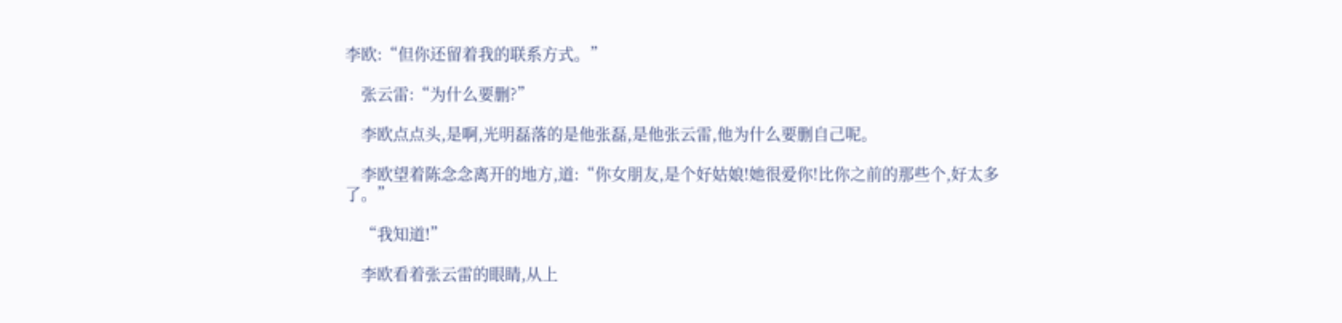李欧:“但你还留着我的联系方式。”

    张云雷:“为什么要删?”

    李欧点点头,是啊,光明磊落的是他张磊,是他张云雷,他为什么要删自己呢。

    李欧望着陈念念离开的地方,道:“你女朋友,是个好姑娘!她很爱你!比你之前的那些个,好太多了。”

    “我知道!”

    李欧看着张云雷的眼睛,从上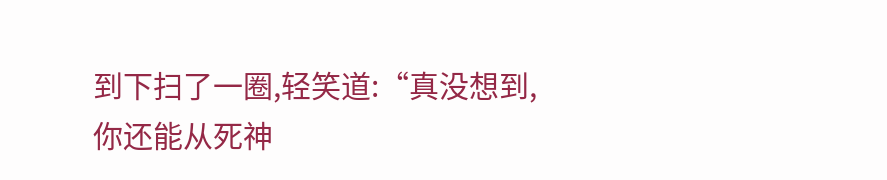到下扫了一圈,轻笑道:“真没想到,你还能从死神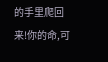的手里爬回来!你的命,可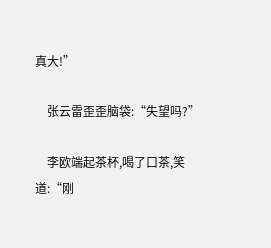真大!”

    张云雷歪歪脑袋:“失望吗?”

    李欧端起茶杯,喝了口茶,笑道:“刚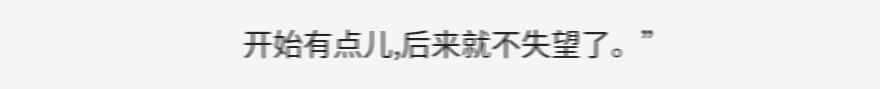开始有点儿,后来就不失望了。”